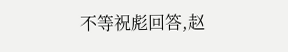不等祝彪回答,赵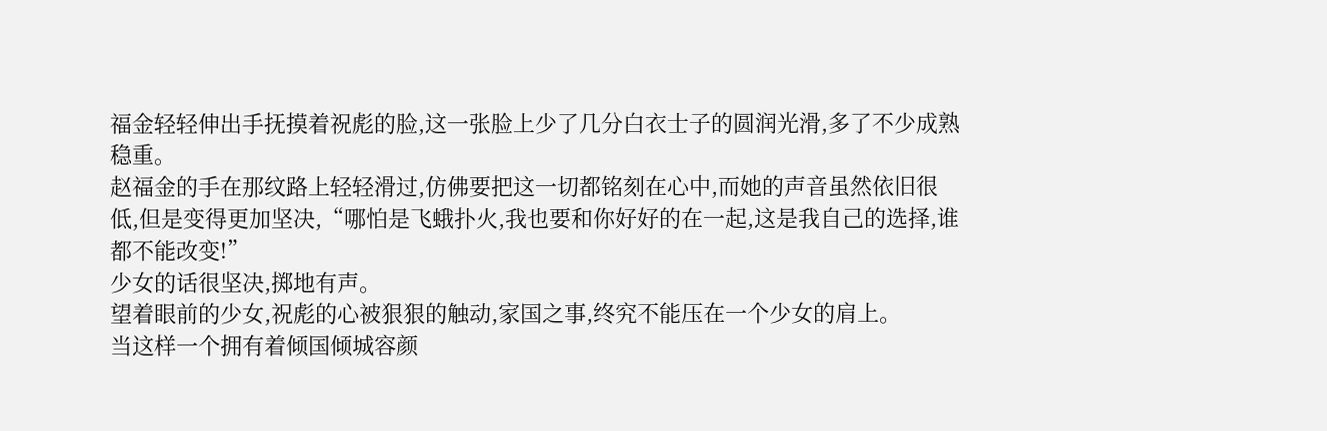福金轻轻伸出手抚摸着祝彪的脸,这一张脸上少了几分白衣士子的圆润光滑,多了不少成熟稳重。
赵福金的手在那纹路上轻轻滑过,仿佛要把这一切都铭刻在心中,而她的声音虽然依旧很低,但是变得更加坚决,“哪怕是飞蛾扑火,我也要和你好好的在一起,这是我自己的选择,谁都不能改变!”
少女的话很坚决,掷地有声。
望着眼前的少女,祝彪的心被狠狠的触动,家国之事,终究不能压在一个少女的肩上。
当这样一个拥有着倾国倾城容颜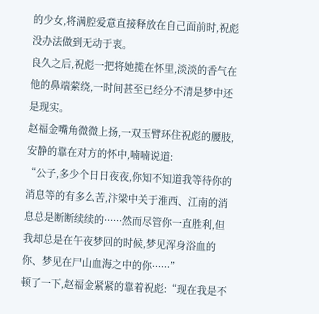的少女,将满腔爱意直接释放在自己面前时,祝彪没办法做到无动于衷。
良久之后,祝彪一把将她揽在怀里,淡淡的香气在他的鼻端萦绕,一时间甚至已经分不清是梦中还是现实。
赵福金嘴角微微上扬,一双玉臂环住祝彪的腰肢,安静的靠在对方的怀中,喃喃说道:
“公子,多少个日日夜夜,你知不知道我等待你的消息等的有多么苦,汴梁中关于淮西、江南的消息总是断断续续的······然而尽管你一直胜利,但我却总是在午夜梦回的时候,梦见浑身浴血的你、梦见在尸山血海之中的你······”
顿了一下,赵福金紧紧的靠着祝彪:“现在我是不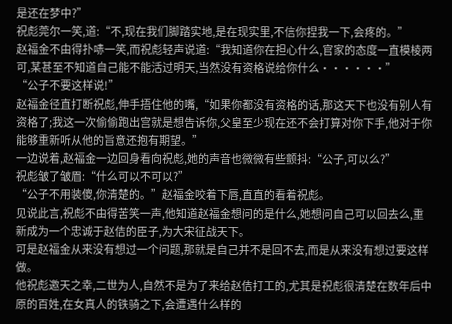是还在梦中?”
祝彪莞尔一笑,道:“不,现在我们脚踏实地,是在现实里,不信你捏我一下,会疼的。”
赵福金不由得扑哧一笑,而祝彪轻声说道:“我知道你在担心什么,官家的态度一直模棱两可,某甚至不知道自己能不能活过明天,当然没有资格说给你什么······”
“公子不要这样说!”
赵福金径直打断祝彪,伸手捂住他的嘴,“如果你都没有资格的话,那这天下也没有别人有资格了;我这一次偷偷跑出宫就是想告诉你,父皇至少现在还不会打算对你下手,他对于你能够重新听从他的旨意还抱有期望。”
一边说着,赵福金一边回身看向祝彪,她的声音也微微有些颤抖:“公子,可以么?”
祝彪皱了皱眉:“什么可以不可以?”
“公子不用装傻,你清楚的。”赵福金咬着下唇,直直的看着祝彪。
见说此言,祝彪不由得苦笑一声,他知道赵福金想问的是什么,她想问自己可以回去么,重新成为一个忠诚于赵佶的臣子,为大宋征战天下。
可是赵福金从来没有想过一个问题,那就是自己并不是回不去,而是从来没有想过要这样做。
他祝彪邀天之幸,二世为人,自然不是为了来给赵佶打工的,尤其是祝彪很清楚在数年后中原的百姓,在女真人的铁骑之下,会遭遇什么样的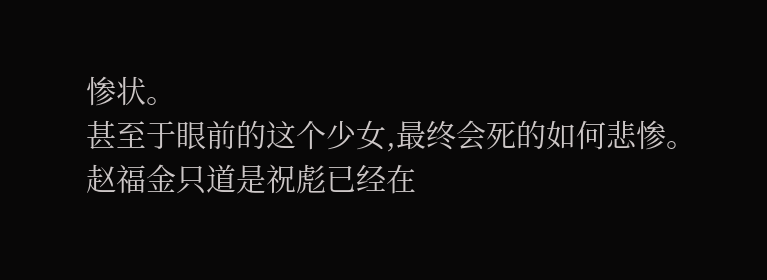惨状。
甚至于眼前的这个少女,最终会死的如何悲惨。
赵福金只道是祝彪已经在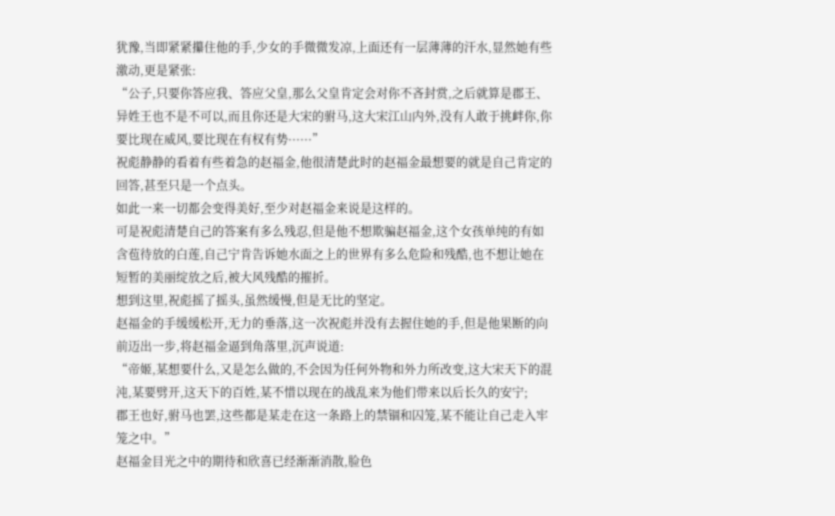犹豫,当即紧紧攥住他的手,少女的手微微发凉,上面还有一层薄薄的汗水,显然她有些激动,更是紧张:
“公子,只要你答应我、答应父皇,那么父皇肯定会对你不吝封赏,之后就算是郡王、异姓王也不是不可以,而且你还是大宋的驸马,这大宋江山内外,没有人敢于挑衅你,你要比现在威风,要比现在有权有势······”
祝彪静静的看着有些着急的赵福金,他很清楚此时的赵福金最想要的就是自己肯定的回答,甚至只是一个点头。
如此一来一切都会变得美好,至少对赵福金来说是这样的。
可是祝彪清楚自己的答案有多么残忍,但是他不想欺骗赵福金,这个女孩单纯的有如含苞待放的白莲,自己宁肯告诉她水面之上的世界有多么危险和残酷,也不想让她在短暂的美丽绽放之后,被大风残酷的摧折。
想到这里,祝彪摇了摇头,虽然缓慢,但是无比的坚定。
赵福金的手缓缓松开,无力的垂落,这一次祝彪并没有去握住她的手,但是他果断的向前迈出一步,将赵福金逼到角落里,沉声说道:
“帝姬,某想要什么,又是怎么做的,不会因为任何外物和外力所改变,这大宋天下的混沌,某要劈开,这天下的百姓,某不惜以现在的战乱来为他们带来以后长久的安宁;
郡王也好,驸马也罢,这些都是某走在这一条路上的禁锢和囚笼,某不能让自己走入牢笼之中。”
赵福金目光之中的期待和欣喜已经渐渐消散,脸色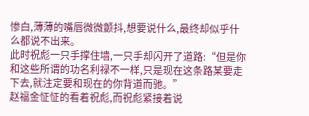惨白,薄薄的嘴唇微微颤抖,想要说什么,最终却似乎什么都说不出来。
此时祝彪一只手撑住墙,一只手却闪开了道路:“但是你和这些所谓的功名利禄不一样,只是现在这条路某要走下去,就注定要和现在的你背道而驰。”
赵福金怔怔的看着祝彪,而祝彪紧接着说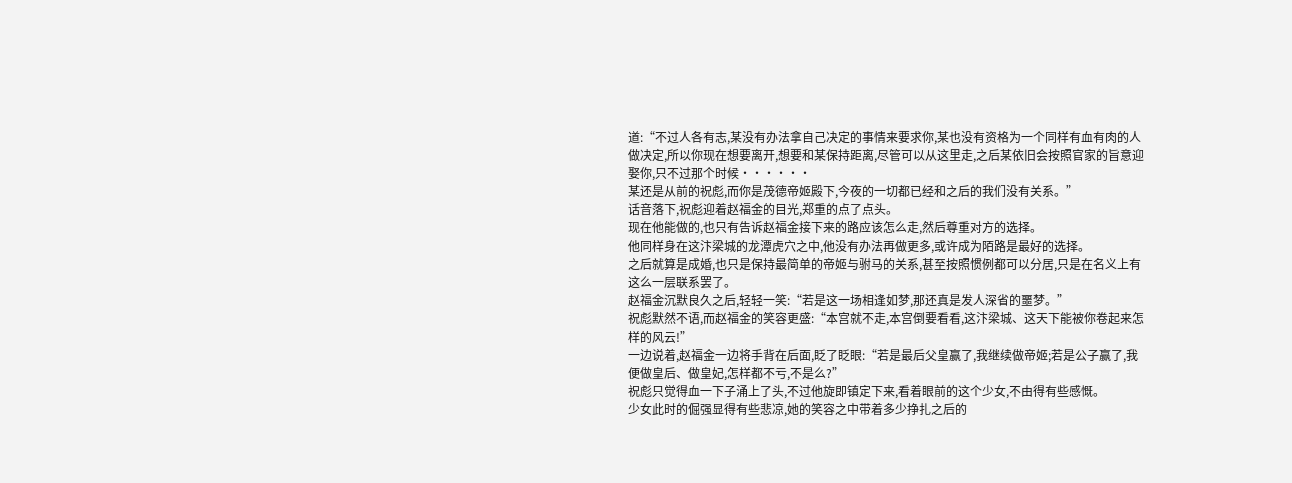道:“不过人各有志,某没有办法拿自己决定的事情来要求你,某也没有资格为一个同样有血有肉的人做决定,所以你现在想要离开,想要和某保持距离,尽管可以从这里走,之后某依旧会按照官家的旨意迎娶你,只不过那个时候······
某还是从前的祝彪,而你是茂德帝姬殿下,今夜的一切都已经和之后的我们没有关系。”
话音落下,祝彪迎着赵福金的目光,郑重的点了点头。
现在他能做的,也只有告诉赵福金接下来的路应该怎么走,然后尊重对方的选择。
他同样身在这汴梁城的龙潭虎穴之中,他没有办法再做更多,或许成为陌路是最好的选择。
之后就算是成婚,也只是保持最简单的帝姬与驸马的关系,甚至按照惯例都可以分居,只是在名义上有这么一层联系罢了。
赵福金沉默良久之后,轻轻一笑:“若是这一场相逢如梦,那还真是发人深省的噩梦。”
祝彪默然不语,而赵福金的笑容更盛:“本宫就不走,本宫倒要看看,这汴梁城、这天下能被你卷起来怎样的风云!”
一边说着,赵福金一边将手背在后面,眨了眨眼:“若是最后父皇赢了,我继续做帝姬;若是公子赢了,我便做皇后、做皇妃,怎样都不亏,不是么?”
祝彪只觉得血一下子涌上了头,不过他旋即镇定下来,看着眼前的这个少女,不由得有些感慨。
少女此时的倔强显得有些悲凉,她的笑容之中带着多少挣扎之后的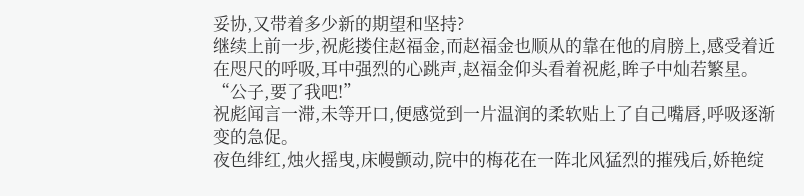妥协,又带着多少新的期望和坚持?
继续上前一步,祝彪搂住赵福金,而赵福金也顺从的靠在他的肩膀上,感受着近在咫尺的呼吸,耳中强烈的心跳声,赵福金仰头看着祝彪,眸子中灿若繁星。
“公子,要了我吧!”
祝彪闻言一滞,未等开口,便感觉到一片温润的柔软贴上了自己嘴唇,呼吸逐渐变的急促。
夜色绯红,烛火摇曳,床幔颤动,院中的梅花在一阵北风猛烈的摧残后,娇艳绽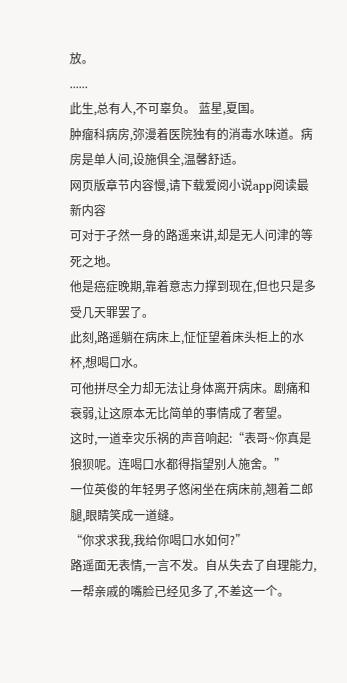放。
......
此生,总有人,不可辜负。 蓝星,夏国。
肿瘤科病房,弥漫着医院独有的消毒水味道。病房是单人间,设施俱全,温馨舒适。
网页版章节内容慢,请下载爱阅小说app阅读最新内容
可对于孑然一身的路遥来讲,却是无人问津的等死之地。
他是癌症晚期,靠着意志力撑到现在,但也只是多受几天罪罢了。
此刻,路遥躺在病床上,怔怔望着床头柜上的水杯,想喝口水。
可他拼尽全力却无法让身体离开病床。剧痛和衰弱,让这原本无比简单的事情成了奢望。
这时,一道幸灾乐祸的声音响起:“表哥~你真是狼狈呢。连喝口水都得指望别人施舍。”
一位英俊的年轻男子悠闲坐在病床前,翘着二郎腿,眼睛笑成一道缝。
“你求求我,我给你喝口水如何?”
路遥面无表情,一言不发。自从失去了自理能力,一帮亲戚的嘴脸已经见多了,不差这一个。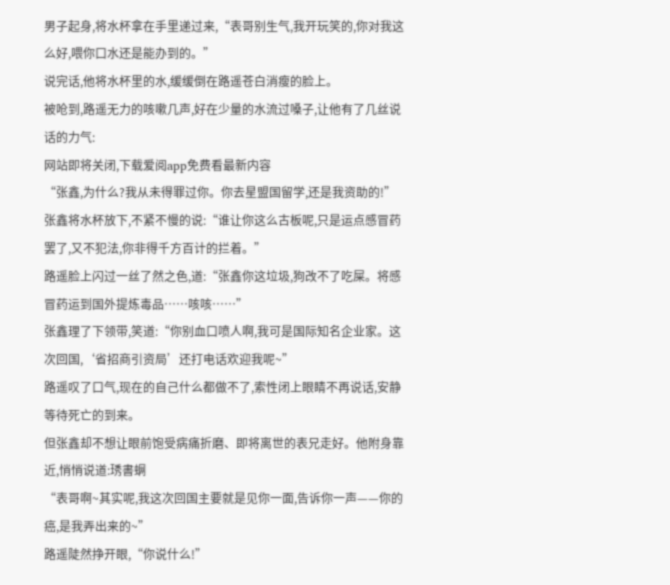男子起身,将水杯拿在手里递过来,“表哥别生气,我开玩笑的,你对我这么好,喂你口水还是能办到的。”
说完话,他将水杯里的水,缓缓倒在路遥苍白消瘦的脸上。
被呛到,路遥无力的咳嗽几声,好在少量的水流过嗓子,让他有了几丝说话的力气:
网站即将关闭,下载爱阅app免费看最新内容
“张鑫,为什么?我从未得罪过你。你去星盟国留学,还是我资助的!”
张鑫将水杯放下,不紧不慢的说:“谁让你这么古板呢,只是运点感冒药罢了,又不犯法,你非得千方百计的拦着。”
路遥脸上闪过一丝了然之色,道:“张鑫你这垃圾,狗改不了吃屎。将感冒药运到国外提炼毒品……咳咳……”
张鑫理了下领带,笑道:“你别血口喷人啊,我可是国际知名企业家。这次回国,‘省招商引资局’还打电话欢迎我呢~”
路遥叹了口气,现在的自己什么都做不了,索性闭上眼睛不再说话,安静等待死亡的到来。
但张鑫却不想让眼前饱受病痛折磨、即将离世的表兄走好。他附身靠近,悄悄说道:琇書蛧
“表哥啊~其实呢,我这次回国主要就是见你一面,告诉你一声——你的癌,是我弄出来的~”
路遥陡然挣开眼,“你说什么!”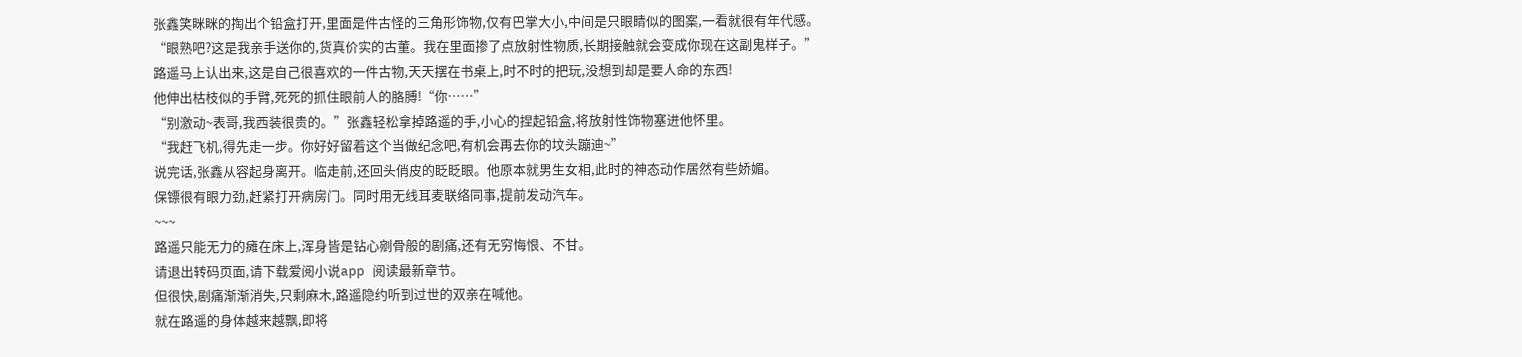张鑫笑眯眯的掏出个铅盒打开,里面是件古怪的三角形饰物,仅有巴掌大小,中间是只眼睛似的图案,一看就很有年代感。
“眼熟吧?这是我亲手送你的,货真价实的古董。我在里面掺了点放射性物质,长期接触就会变成你现在这副鬼样子。”
路遥马上认出来,这是自己很喜欢的一件古物,天天摆在书桌上,时不时的把玩,没想到却是要人命的东西!
他伸出枯枝似的手臂,死死的抓住眼前人的胳膊!“你……”
“别激动~表哥,我西装很贵的。”张鑫轻松拿掉路遥的手,小心的捏起铅盒,将放射性饰物塞进他怀里。
“我赶飞机,得先走一步。你好好留着这个当做纪念吧,有机会再去你的坟头蹦迪~”
说完话,张鑫从容起身离开。临走前,还回头俏皮的眨眨眼。他原本就男生女相,此时的神态动作居然有些娇媚。
保镖很有眼力劲,赶紧打开病房门。同时用无线耳麦联络同事,提前发动汽车。
~~~
路遥只能无力的瘫在床上,浑身皆是钻心剜骨般的剧痛,还有无穷悔恨、不甘。
请退出转码页面,请下载爱阅小说app 阅读最新章节。
但很快,剧痛渐渐消失,只剩麻木,路遥隐约听到过世的双亲在喊他。
就在路遥的身体越来越飘,即将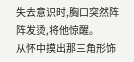失去意识时,胸口突然阵阵发烫,将他惊醒。
从怀中摸出那三角形饰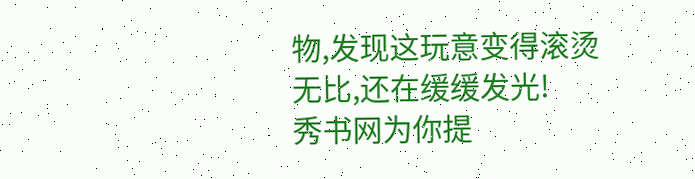物,发现这玩意变得滚烫无比,还在缓缓发光!
秀书网为你提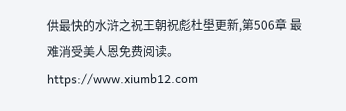供最快的水浒之祝王朝祝彪杜壆更新,第506章 最难消受美人恩免费阅读。https://www.xiumb12.com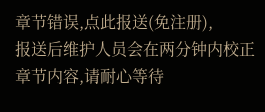章节错误,点此报送(免注册),
报送后维护人员会在两分钟内校正章节内容,请耐心等待